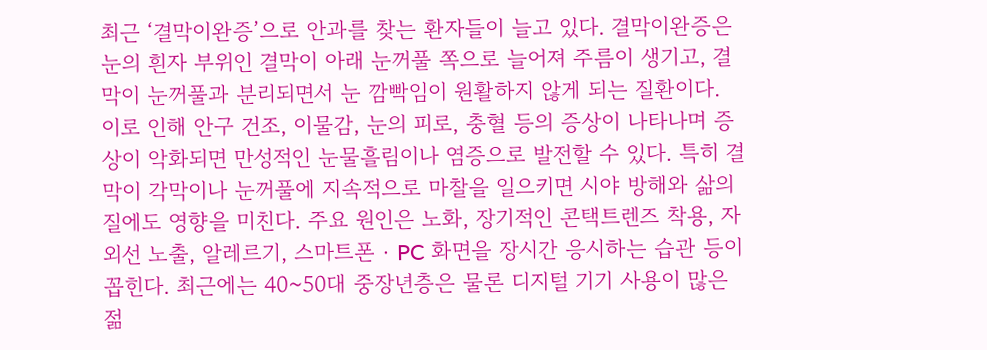최근 ‘결막이완증’으로 안과를 찾는 환자들이 늘고 있다. 결막이완증은 눈의 흰자 부위인 결막이 아래 눈꺼풀 쪽으로 늘어져 주름이 생기고, 결막이 눈꺼풀과 분리되면서 눈 깜빡임이 원활하지 않게 되는 질환이다. 이로 인해 안구 건조, 이물감, 눈의 피로, 충혈 등의 증상이 나타나며 증상이 악화되면 만성적인 눈물흘림이나 염증으로 발전할 수 있다. 특히 결막이 각막이나 눈꺼풀에 지속적으로 마찰을 일으키면 시야 방해와 삶의 질에도 영향을 미친다. 주요 원인은 노화, 장기적인 콘택트렌즈 착용, 자외선 노출, 알레르기, 스마트폰‧PC 화면을 장시간 응시하는 습관 등이 꼽힌다. 최근에는 40~50대 중장년층은 물론 디지털 기기 사용이 많은 젊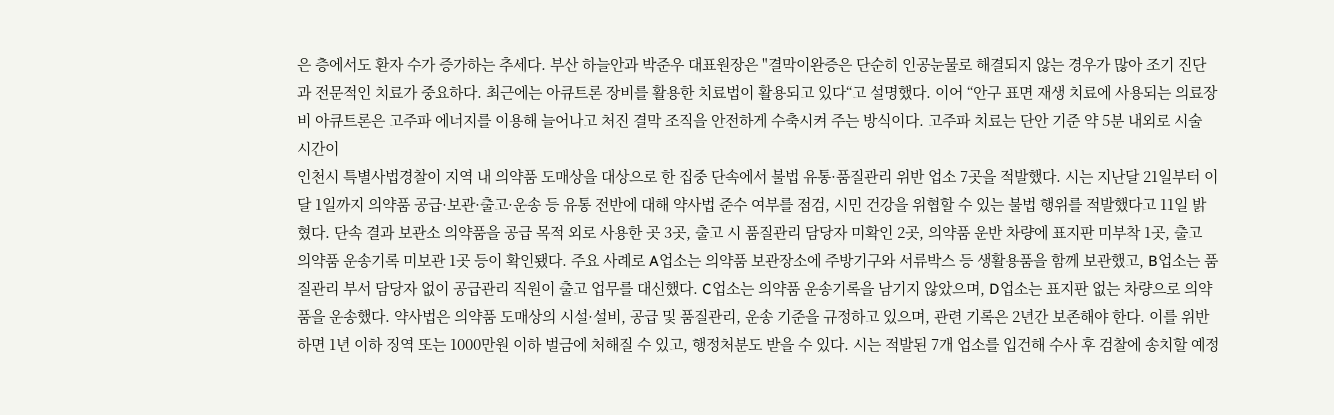은 층에서도 환자 수가 증가하는 추세다. 부산 하늘안과 박준우 대표원장은 "결막이완증은 단순히 인공눈물로 해결되지 않는 경우가 많아 조기 진단과 전문적인 치료가 중요하다. 최근에는 아큐트론 장비를 활용한 치료법이 활용되고 있다“고 설명했다. 이어 “안구 표면 재생 치료에 사용되는 의료장비 아큐트론은 고주파 에너지를 이용해 늘어나고 처진 결막 조직을 안전하게 수축시켜 주는 방식이다. 고주파 치료는 단안 기준 약 5분 내외로 시술 시간이
인천시 특별사법경찰이 지역 내 의약품 도매상을 대상으로 한 집중 단속에서 불법 유통·품질관리 위반 업소 7곳을 적발했다. 시는 지난달 21일부터 이달 1일까지 의약품 공급·보관·출고·운송 등 유통 전반에 대해 약사법 준수 여부를 점검, 시민 건강을 위협할 수 있는 불법 행위를 적발했다고 11일 밝혔다. 단속 결과 보관소 의약품을 공급 목적 외로 사용한 곳 3곳, 출고 시 품질관리 담당자 미확인 2곳, 의약품 운반 차량에 표지판 미부착 1곳, 출고 의약품 운송기록 미보관 1곳 등이 확인됐다. 주요 사례로 A업소는 의약품 보관장소에 주방기구와 서류박스 등 생활용품을 함께 보관했고, B업소는 품질관리 부서 담당자 없이 공급관리 직원이 출고 업무를 대신했다. C업소는 의약품 운송기록을 남기지 않았으며, D업소는 표지판 없는 차량으로 의약품을 운송했다. 약사법은 의약품 도매상의 시설·설비, 공급 및 품질관리, 운송 기준을 규정하고 있으며, 관련 기록은 2년간 보존해야 한다. 이를 위반하면 1년 이하 징역 또는 1000만원 이하 벌금에 처해질 수 있고, 행정처분도 받을 수 있다. 시는 적발된 7개 업소를 입건해 수사 후 검찰에 송치할 예정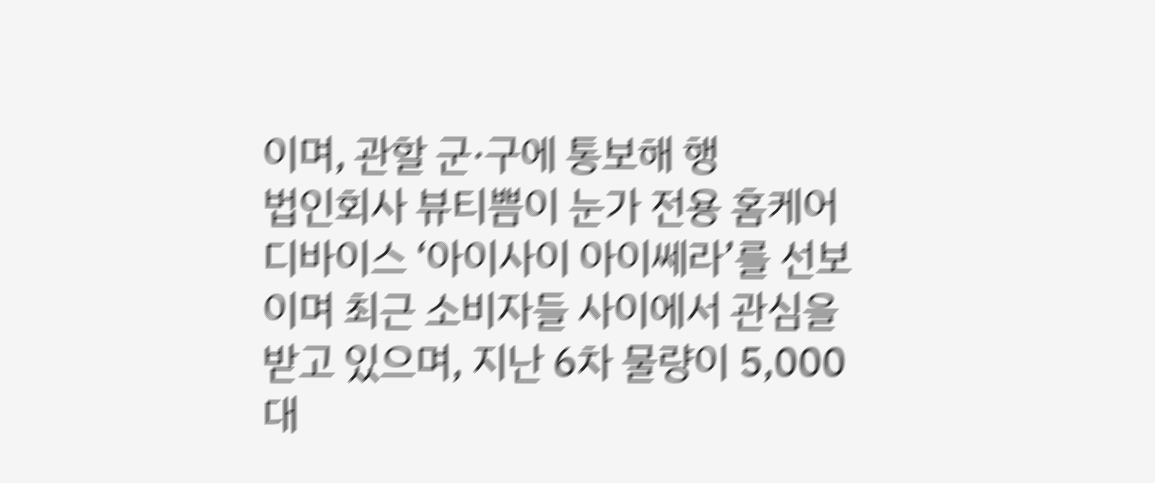이며, 관할 군·구에 통보해 행
법인회사 뷰티쁨이 눈가 전용 홈케어 디바이스 ‘아이사이 아이쎄라’를 선보이며 최근 소비자들 사이에서 관심을 받고 있으며, 지난 6차 물량이 5,000대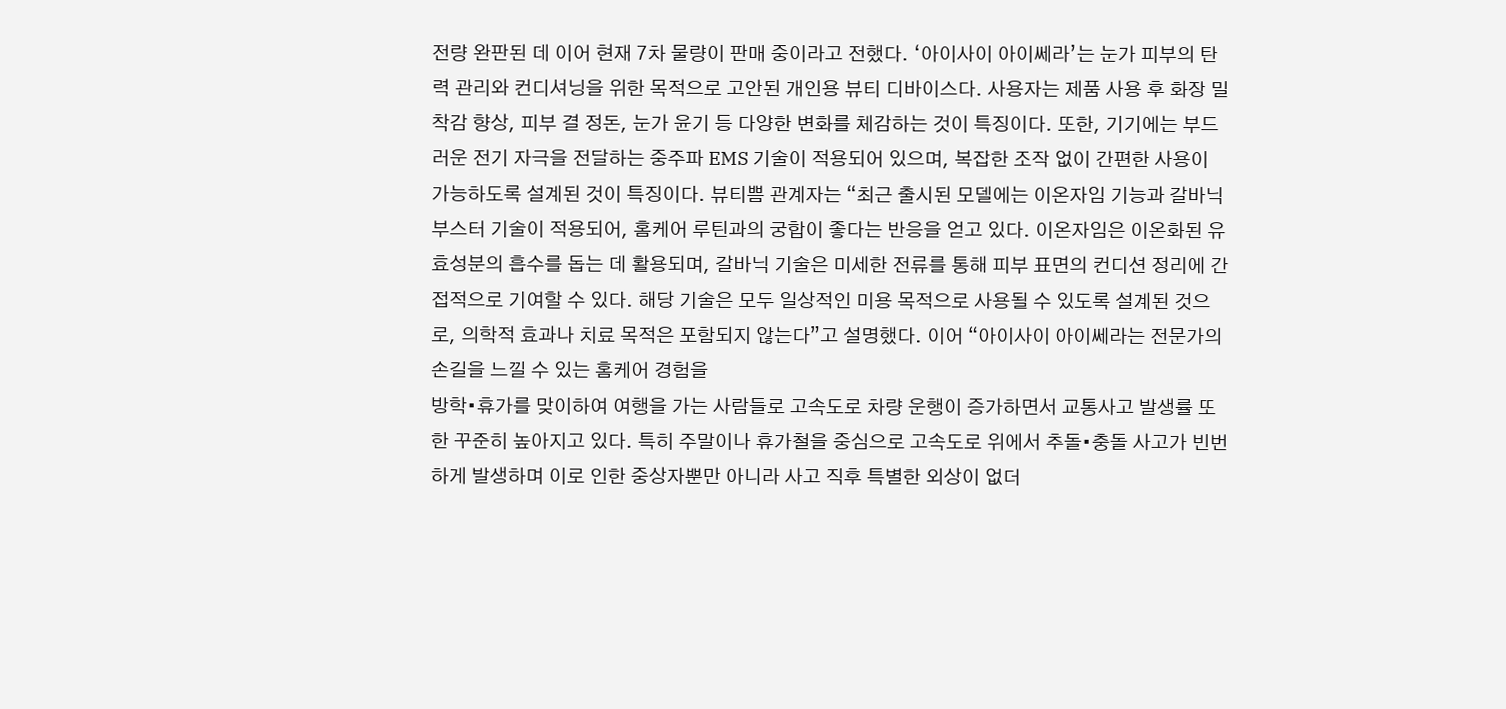전량 완판된 데 이어 현재 7차 물량이 판매 중이라고 전했다. ‘아이사이 아이쎄라’는 눈가 피부의 탄력 관리와 컨디셔닝을 위한 목적으로 고안된 개인용 뷰티 디바이스다. 사용자는 제품 사용 후 화장 밀착감 향상, 피부 결 정돈, 눈가 윤기 등 다양한 변화를 체감하는 것이 특징이다. 또한, 기기에는 부드러운 전기 자극을 전달하는 중주파 EMS 기술이 적용되어 있으며, 복잡한 조작 없이 간편한 사용이 가능하도록 설계된 것이 특징이다. 뷰티쁨 관계자는 “최근 출시된 모델에는 이온자임 기능과 갈바닉 부스터 기술이 적용되어, 홈케어 루틴과의 궁합이 좋다는 반응을 얻고 있다. 이온자임은 이온화된 유효성분의 흡수를 돕는 데 활용되며, 갈바닉 기술은 미세한 전류를 통해 피부 표면의 컨디션 정리에 간접적으로 기여할 수 있다. 해당 기술은 모두 일상적인 미용 목적으로 사용될 수 있도록 설계된 것으로, 의학적 효과나 치료 목적은 포함되지 않는다”고 설명했다. 이어 “아이사이 아이쎄라는 전문가의 손길을 느낄 수 있는 홈케어 경험을
방학•휴가를 맞이하여 여행을 가는 사람들로 고속도로 차량 운행이 증가하면서 교통사고 발생률 또한 꾸준히 높아지고 있다. 특히 주말이나 휴가철을 중심으로 고속도로 위에서 추돌•충돌 사고가 빈번하게 발생하며 이로 인한 중상자뿐만 아니라 사고 직후 특별한 외상이 없더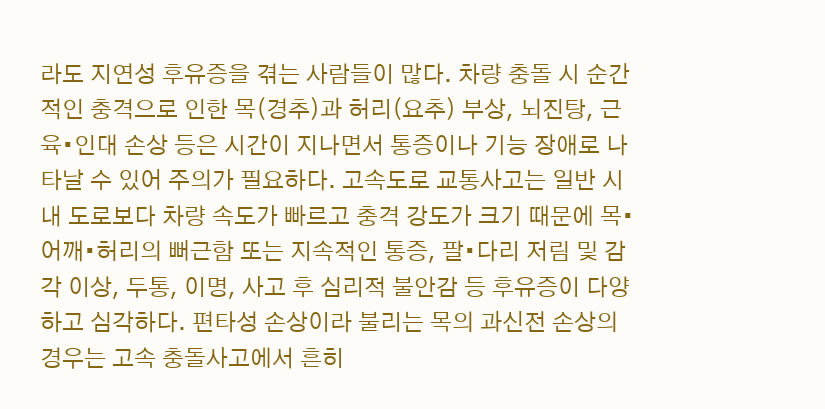라도 지연성 후유증을 겪는 사람들이 많다. 차량 충돌 시 순간적인 충격으로 인한 목(경추)과 허리(요추) 부상, 뇌진탕, 근육•인대 손상 등은 시간이 지나면서 통증이나 기능 장애로 나타날 수 있어 주의가 필요하다. 고속도로 교통사고는 일반 시내 도로보다 차량 속도가 빠르고 충격 강도가 크기 때문에 목•어깨•허리의 뻐근함 또는 지속적인 통증, 팔•다리 저림 및 감각 이상, 두통, 이명, 사고 후 심리적 불안감 등 후유증이 다양하고 심각하다. 편타성 손상이라 불리는 목의 과신전 손상의 경우는 고속 충돌사고에서 흔히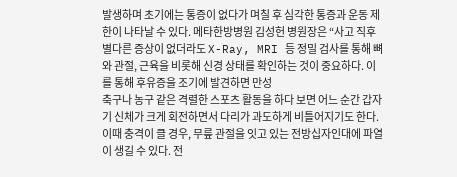발생하며 초기에는 통증이 없다가 며칠 후 심각한 통증과 운동 제한이 나타날 수 있다. 메타한방병원 김성헌 병원장은 “사고 직후 별다른 증상이 없더라도 X-Ray, MRI 등 정밀 검사를 통해 뼈와 관절, 근육을 비롯해 신경 상태를 확인하는 것이 중요하다. 이를 통해 후유증을 조기에 발견하면 만성
축구나 농구 같은 격렬한 스포츠 활동을 하다 보면 어느 순간 갑자기 신체가 크게 회전하면서 다리가 과도하게 비틀어지기도 한다. 이때 충격이 클 경우, 무릎 관절을 잇고 있는 전방십자인대에 파열이 생길 수 있다. 전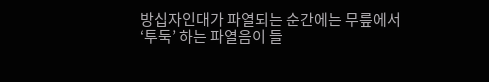방십자인대가 파열되는 순간에는 무릎에서 ‘투둑’ 하는 파열음이 들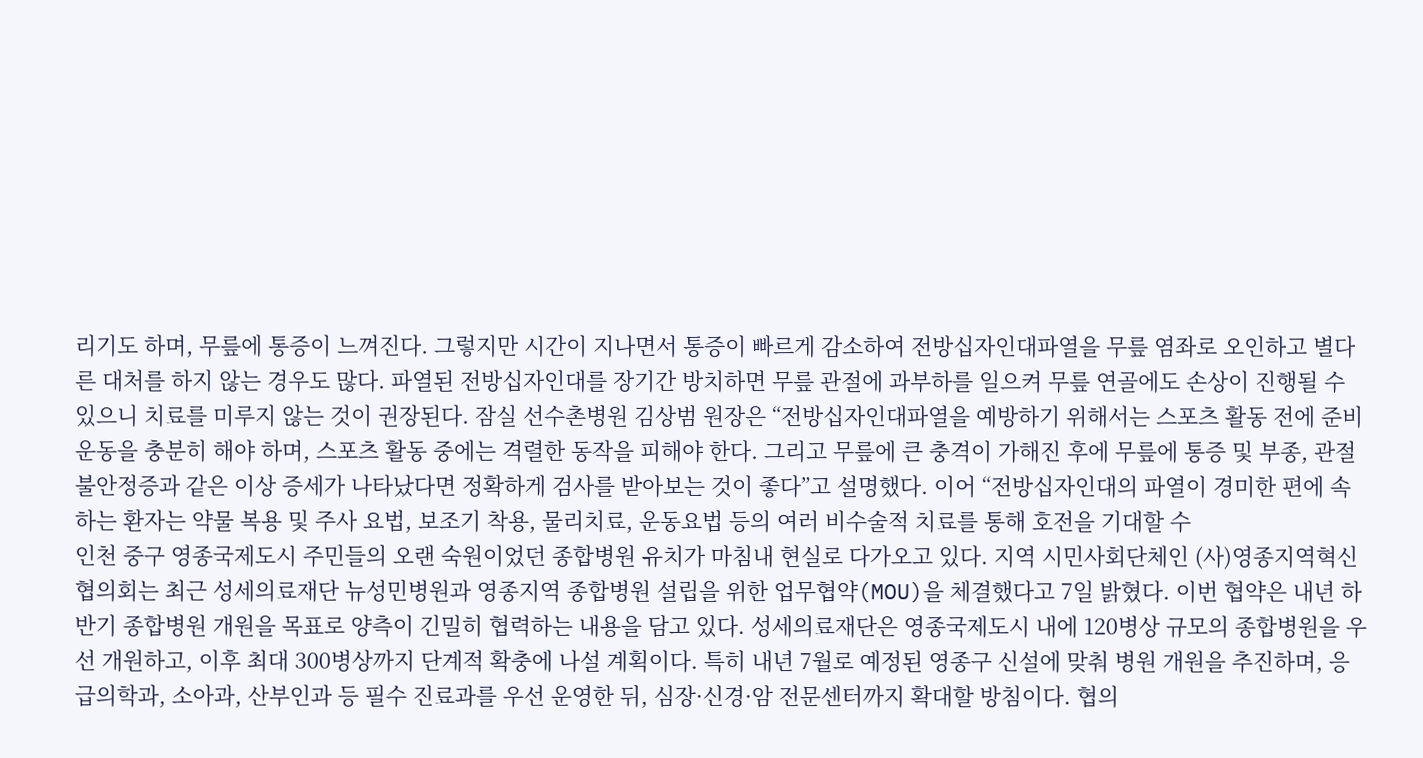리기도 하며, 무릎에 통증이 느껴진다. 그렇지만 시간이 지나면서 통증이 빠르게 감소하여 전방십자인대파열을 무릎 염좌로 오인하고 별다른 대처를 하지 않는 경우도 많다. 파열된 전방십자인대를 장기간 방치하면 무릎 관절에 과부하를 일으켜 무릎 연골에도 손상이 진행될 수 있으니 치료를 미루지 않는 것이 권장된다. 잠실 선수촌병원 김상범 원장은 “전방십자인대파열을 예방하기 위해서는 스포츠 활동 전에 준비 운동을 충분히 해야 하며, 스포츠 활동 중에는 격렬한 동작을 피해야 한다. 그리고 무릎에 큰 충격이 가해진 후에 무릎에 통증 및 부종, 관절 불안정증과 같은 이상 증세가 나타났다면 정확하게 검사를 받아보는 것이 좋다”고 설명했다. 이어 “전방십자인대의 파열이 경미한 편에 속하는 환자는 약물 복용 및 주사 요법, 보조기 착용, 물리치료, 운동요법 등의 여러 비수술적 치료를 통해 호전을 기대할 수
인천 중구 영종국제도시 주민들의 오랜 숙원이었던 종합병원 유치가 마침내 현실로 다가오고 있다. 지역 시민사회단체인 (사)영종지역혁신협의회는 최근 성세의료재단 뉴성민병원과 영종지역 종합병원 설립을 위한 업무협약(MOU)을 체결했다고 7일 밝혔다. 이번 협약은 내년 하반기 종합병원 개원을 목표로 양측이 긴밀히 협력하는 내용을 담고 있다. 성세의료재단은 영종국제도시 내에 120병상 규모의 종합병원을 우선 개원하고, 이후 최대 300병상까지 단계적 확충에 나설 계획이다. 특히 내년 7월로 예정된 영종구 신설에 맞춰 병원 개원을 추진하며, 응급의학과, 소아과, 산부인과 등 필수 진료과를 우선 운영한 뒤, 심장·신경·암 전문센터까지 확대할 방침이다. 협의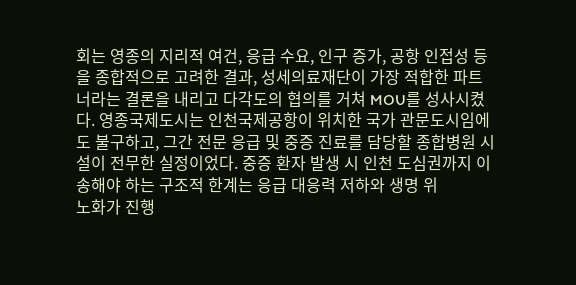회는 영종의 지리적 여건, 응급 수요, 인구 증가, 공항 인접성 등을 종합적으로 고려한 결과, 성세의료재단이 가장 적합한 파트너라는 결론을 내리고 다각도의 협의를 거쳐 MOU를 성사시켰다. 영종국제도시는 인천국제공항이 위치한 국가 관문도시임에도 불구하고, 그간 전문 응급 및 중증 진료를 담당할 종합병원 시설이 전무한 실정이었다. 중증 환자 발생 시 인천 도심권까지 이송해야 하는 구조적 한계는 응급 대응력 저하와 생명 위
노화가 진행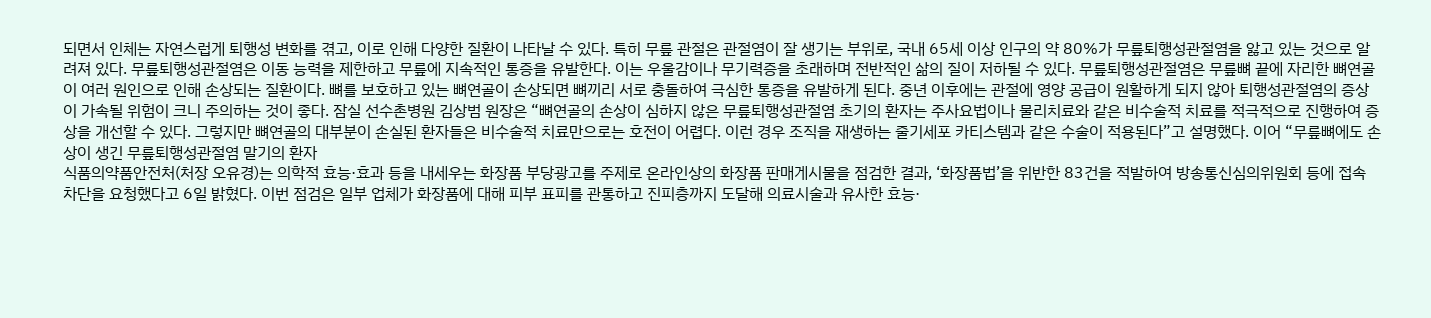되면서 인체는 자연스럽게 퇴행성 변화를 겪고, 이로 인해 다양한 질환이 나타날 수 있다. 특히 무릎 관절은 관절염이 잘 생기는 부위로, 국내 65세 이상 인구의 약 80%가 무릎퇴행성관절염을 앓고 있는 것으로 알려져 있다. 무릎퇴행성관절염은 이동 능력을 제한하고 무릎에 지속적인 통증을 유발한다. 이는 우울감이나 무기력증을 초래하며 전반적인 삶의 질이 저하될 수 있다. 무릎퇴행성관절염은 무릎뼈 끝에 자리한 뼈연골이 여러 원인으로 인해 손상되는 질환이다. 뼈를 보호하고 있는 뼈연골이 손상되면 뼈끼리 서로 충돌하여 극심한 통증을 유발하게 된다. 중년 이후에는 관절에 영양 공급이 원활하게 되지 않아 퇴행성관절염의 증상이 가속될 위험이 크니 주의하는 것이 좋다. 잠실 선수촌병원 김상범 원장은 “뼈연골의 손상이 심하지 않은 무릎퇴행성관절염 초기의 환자는 주사요법이나 물리치료와 같은 비수술적 치료를 적극적으로 진행하여 증상을 개선할 수 있다. 그렇지만 뼈연골의 대부분이 손실된 환자들은 비수술적 치료만으로는 호전이 어렵다. 이런 경우 조직을 재생하는 줄기세포 카티스템과 같은 수술이 적용된다”고 설명했다. 이어 “무릎뼈에도 손상이 생긴 무릎퇴행성관절염 말기의 환자
식품의약품안전처(처장 오유경)는 의학적 효능·효과 등을 내세우는 화장품 부당광고를 주제로 온라인상의 화장품 판매게시물을 점검한 결과, ‘화장품법’을 위반한 83건을 적발하여 방송통신심의위원회 등에 접속 차단을 요청했다고 6일 밝혔다. 이번 점검은 일부 업체가 화장품에 대해 피부 표피를 관통하고 진피층까지 도달해 의료시술과 유사한 효능·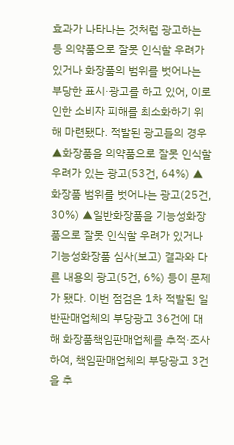효과가 나타나는 것처럼 광고하는 등 의약품으로 잘못 인식할 우려가 있거나 화장품의 범위를 벗어나는 부당한 표시·광고를 하고 있어, 이로 인한 소비자 피해를 최소화하기 위해 마련됐다. 적발된 광고들의 경우 ▲화장품을 의약품으로 잘못 인식할 우려가 있는 광고(53건, 64%) ▲화장품 범위를 벗어나는 광고(25건, 30%) ▲일반화장품을 기능성화장품으로 잘못 인식할 우려가 있거나 기능성화장품 심사(보고) 결과와 다른 내용의 광고(5건, 6%) 등이 문제가 됐다. 이번 점검은 1차 적발된 일반판매업체의 부당광고 36건에 대해 화장품책임판매업체를 추적·조사하여, 책임판매업체의 부당광고 3건을 추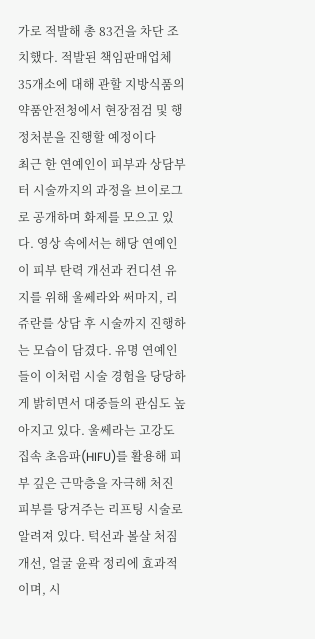가로 적발해 총 83건을 차단 조치했다. 적발된 책임판매업체 35개소에 대해 관할 지방식품의약품안전청에서 현장점검 및 행정처분을 진행할 예정이다
최근 한 연예인이 피부과 상담부터 시술까지의 과정을 브이로그로 공개하며 화제를 모으고 있다. 영상 속에서는 해당 연예인이 피부 탄력 개선과 컨디션 유지를 위해 울쎄라와 써마지, 리쥬란를 상담 후 시술까지 진행하는 모습이 담겼다. 유명 연예인들이 이처럼 시술 경험을 당당하게 밝히면서 대중들의 관심도 높아지고 있다. 울쎄라는 고강도 집속 초음파(HIFU)를 활용해 피부 깊은 근막층을 자극해 처진 피부를 당겨주는 리프팅 시술로 알려져 있다. 턱선과 볼살 처짐 개선, 얼굴 윤곽 정리에 효과적이며, 시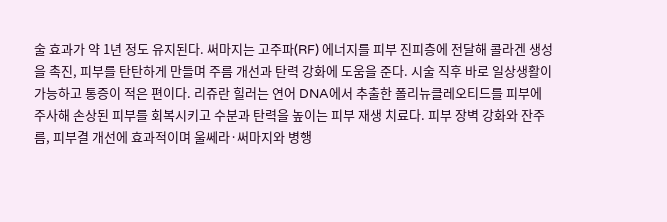술 효과가 약 1년 정도 유지된다. 써마지는 고주파(RF) 에너지를 피부 진피층에 전달해 콜라겐 생성을 촉진, 피부를 탄탄하게 만들며 주름 개선과 탄력 강화에 도움을 준다. 시술 직후 바로 일상생활이 가능하고 통증이 적은 편이다. 리쥬란 힐러는 연어 DNA에서 추출한 폴리뉴클레오티드를 피부에 주사해 손상된 피부를 회복시키고 수분과 탄력을 높이는 피부 재생 치료다. 피부 장벽 강화와 잔주름, 피부결 개선에 효과적이며 울쎄라·써마지와 병행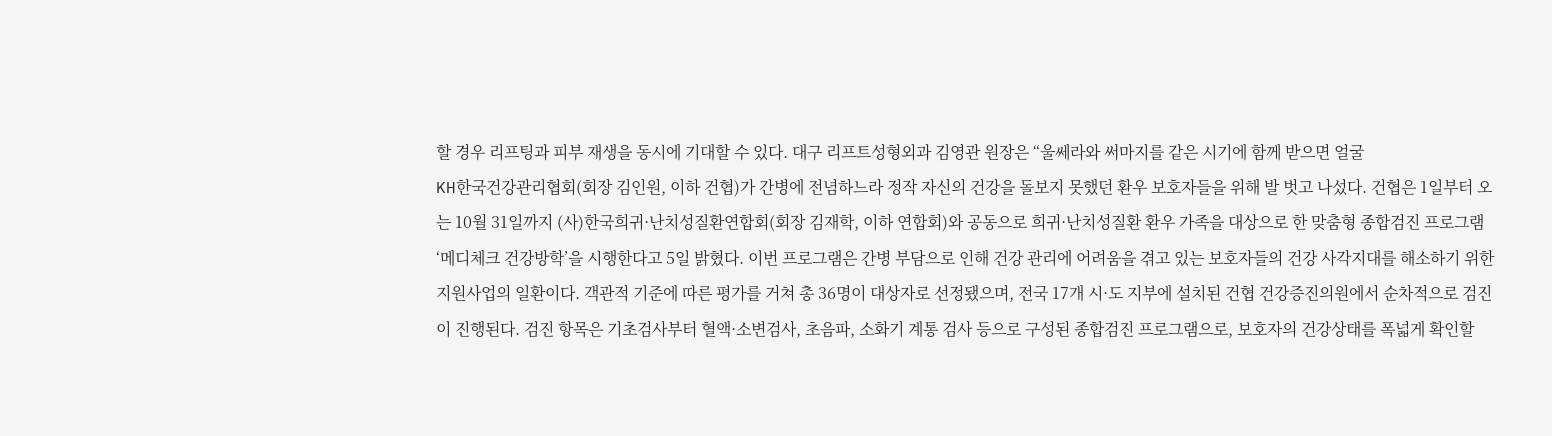할 경우 리프팅과 피부 재생을 동시에 기대할 수 있다. 대구 리프트성형외과 김영관 원장은 “울쎄라와 써마지를 같은 시기에 함께 받으면 얼굴
KH한국건강관리협회(회장 김인원, 이하 건협)가 간병에 전념하느라 정작 자신의 건강을 돌보지 못했던 환우 보호자들을 위해 발 벗고 나섰다. 건협은 1일부터 오는 10월 31일까지 (사)한국희귀·난치성질환연합회(회장 김재학, 이하 연합회)와 공동으로 희귀·난치성질환 환우 가족을 대상으로 한 맞춤형 종합검진 프로그램 ‘메디체크 건강방학’을 시행한다고 5일 밝혔다. 이번 프로그램은 간병 부담으로 인해 건강 관리에 어려움을 겪고 있는 보호자들의 건강 사각지대를 해소하기 위한 지원사업의 일환이다. 객관적 기준에 따른 평가를 거쳐 총 36명이 대상자로 선정됐으며, 전국 17개 시·도 지부에 설치된 건협 건강증진의원에서 순차적으로 검진이 진행된다. 검진 항목은 기초검사부터 혈액·소변검사, 초음파, 소화기 계통 검사 등으로 구성된 종합검진 프로그램으로, 보호자의 건강상태를 폭넓게 확인할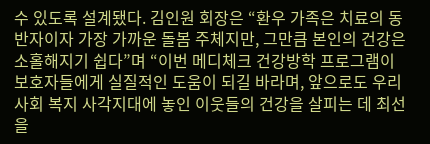수 있도록 설계됐다. 김인원 회장은 “환우 가족은 치료의 동반자이자 가장 가까운 돌봄 주체지만, 그만큼 본인의 건강은 소홀해지기 쉽다”며 “이번 메디체크 건강방학 프로그램이 보호자들에게 실질적인 도움이 되길 바라며, 앞으로도 우리 사회 복지 사각지대에 놓인 이웃들의 건강을 살피는 데 최선을